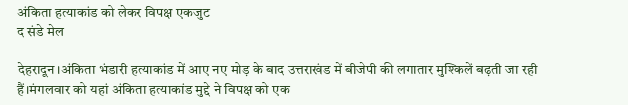अंकिता हत्याकांड को लेकर विपक्ष एकजुट
द संडे मेल

देहरादून।अंकिता भंडारी हत्याकांड में आए नए मोड़ के बाद उत्तराखंड में बीजेपी की लगातार मुश्किलें बढ़ती जा रही हैं।मंगलवार को यहां अंकिता हत्याकांड मुद्दे ने विपक्ष को एक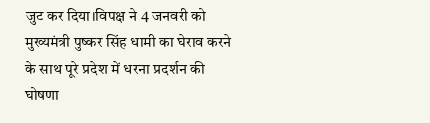जुट कर दिया।विपक्ष ने 4 जनवरी को मुख्यमंत्री पुष्कर सिंह धामी का घेराव करने के साथ पूरे प्रदेश में धरना प्रदर्शन की घोषणा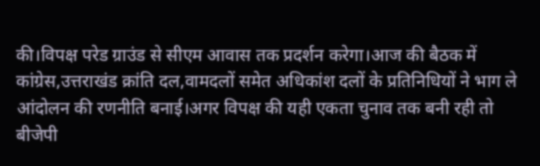की।विपक्ष परेड ग्राउंड से सीएम आवास तक प्रदर्शन करेगा।आज की बैठक में कांग्रेस,उत्तराखंड क्रांति दल,वामदलों समेत अधिकांश दलों के प्रतिनिधियों ने भाग ले आंदोलन की रणनीति बनाई।अगर विपक्ष की यही एकता चुनाव तक बनी रही तो बीजेपी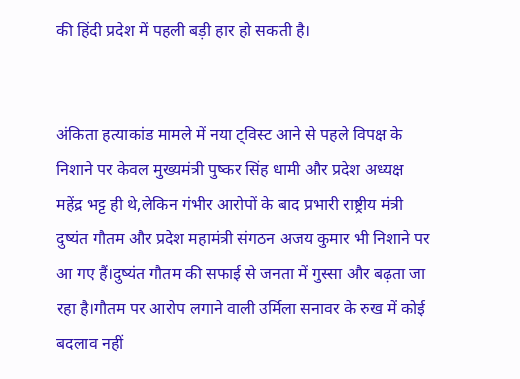की हिंदी प्रदेश में पहली बड़ी हार हो सकती है।


अंकिता हत्याकांड मामले में नया ट्विस्ट आने से पहले विपक्ष के निशाने पर केवल मुख्यमंत्री पुष्कर सिंह धामी और प्रदेश अध्यक्ष महेंद्र भट्ट ही थे,लेकिन गंभीर आरोपों के बाद प्रभारी राष्ट्रीय मंत्री दुष्यंत गौतम और प्रदेश महामंत्री संगठन अजय कुमार भी निशाने पर आ गए हैं।दुष्यंत गौतम की सफाई से जनता में गुस्सा और बढ़ता जा रहा है।गौतम पर आरोप लगाने वाली उर्मिला सनावर के रुख में कोई बदलाव नहीं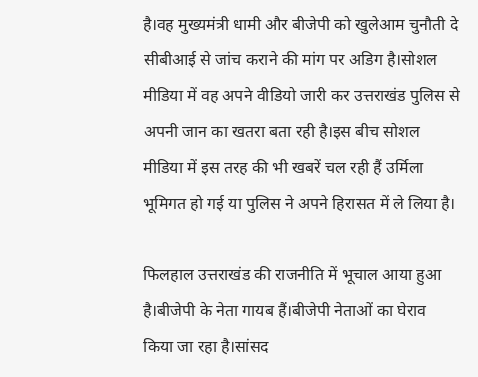है।वह मुख्यमंत्री धामी और बीजेपी को खुलेआम चुनौती दे सीबीआई से जांच कराने की मांग पर अडिग है।सोशल मीडिया में वह अपने वीडियो जारी कर उत्तराखंड पुलिस से अपनी जान का खतरा बता रही है।इस बीच सोशल मीडिया में इस तरह की भी खबरें चल रही हैं उर्मिला भूमिगत हो गई या पुलिस ने अपने हिरासत में ले लिया है।

फिलहाल उत्तराखंड की राजनीति में भूचाल आया हुआ है।बीजेपी के नेता गायब हैं।बीजेपी नेताओं का घेराव किया जा रहा है।सांसद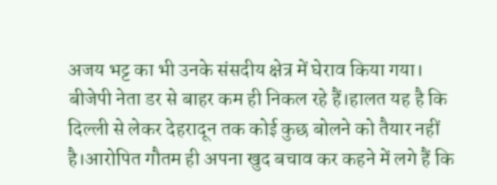अजय भट्ट का भी उनके संसदीय क्षेत्र में घेराव किया गया। बीजेपी नेता डर से बाहर कम ही निकल रहे हैं।हालत यह है कि दिल्ली से लेकर देहरादून तक कोई कुछ बोलने को तैयार नहीं है।आरोपित गौतम ही अपना खुद बचाव कर कहने में लगे हैं कि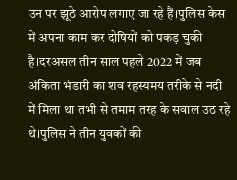उन पर झूठे आरोप लगाए जा रहे हैं।पुलिस केस में अपना काम कर दोषियों को पकड़ चुकी है।दरअसल तीन साल पहले 2022 में जब अंकिता भंडारी का शव रहस्यमय तरीके से नदी में मिला था तभी से तमाम तरह के सवाल उठ रहे थे।पुलिस ने तीन युवकों की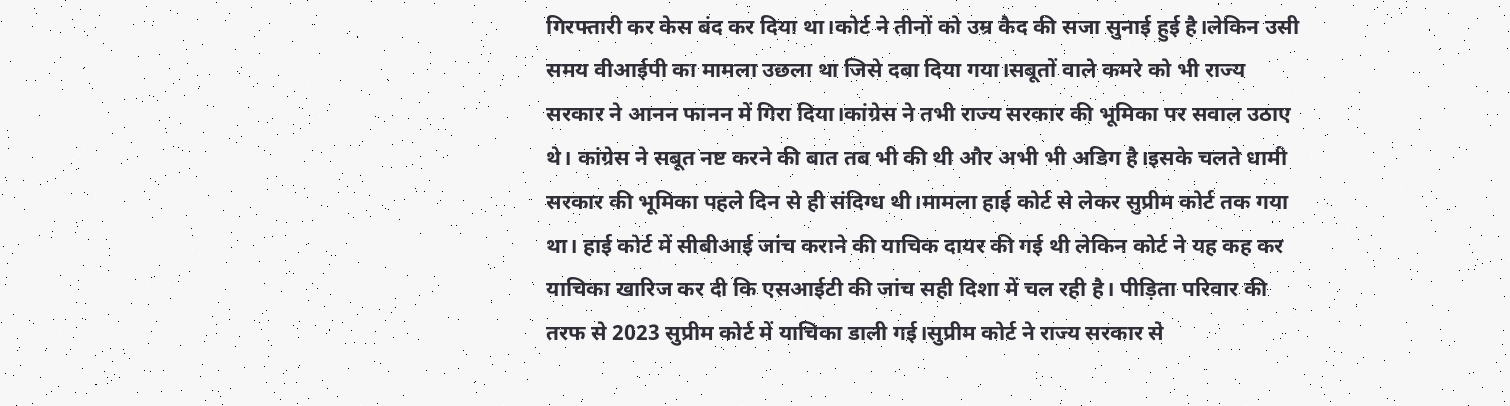गिरफ्तारी कर केस बंद कर दिया था।कोर्ट ने तीनों को उम्र कैद की सजा सुनाई हुई है।लेकिन उसी समय वीआईपी का मामला उछला था जिसे दबा दिया गया।सबूतों वाले कमरे को भी राज्य सरकार ने आनन फानन में गिरा दिया।कांग्रेस ने तभी राज्य सरकार की भूमिका पर सवाल उठाए थे। कांग्रेस ने सबूत नष्ट करने की बात तब भी की थी और अभी भी अडिग है।इसके चलते धामी सरकार की भूमिका पहले दिन से ही संदिग्ध थी।मामला हाई कोर्ट से लेकर सुप्रीम कोर्ट तक गया था। हाई कोर्ट में सीबीआई जांच कराने की याचिक दायर की गई थी लेकिन कोर्ट ने यह कह कर याचिका खारिज कर दी कि एसआईटी की जांच सही दिशा में चल रही है। पीड़िता परिवार की तरफ से 2023 सुप्रीम कोर्ट में याचिका डाली गई।सुप्रीम कोर्ट ने राज्य सरकार से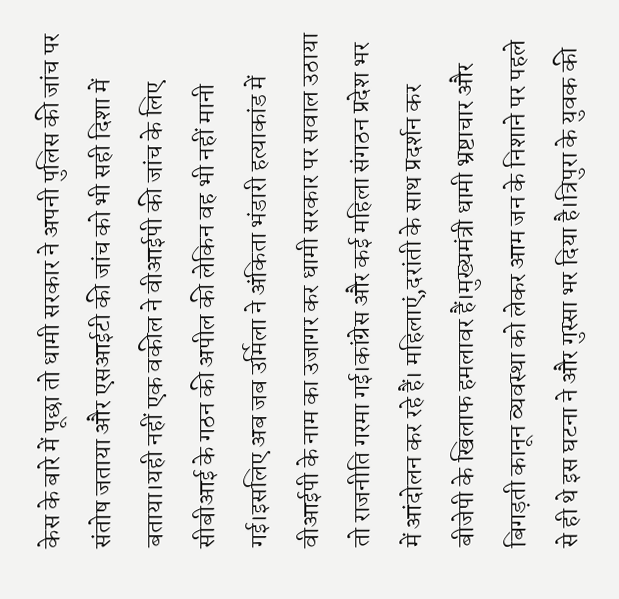केस के बारे में पूछा तो धामी सरकार ने अपनी पुलिस की जांच पर संतोष जताया और एसआईटी की जांच को भी सही दिशा में बताया।यही नहीं एक वकील ने वीआईपी की जांच के लिए सीबीआई के गठन की अपील की लेकिन वह भी नहीं मानी गई।इसलिए अब जब उर्मिला ने अंकिता भंडारी हत्याकांड में वीआईपी के नाम का उजागर कर धामी सरकार पर सवाल उठाया तो राजनीति गरमा गई।कांग्रेस और कई महिला संगठन प्रदेश भर में आंदोलन कर रहे हैं। महिलाएं,दरांती के साथ प्रदर्शन कर बीजेपी के खिलाफ हमलावर हैं।मुख्यमंत्री धामी भ्रष्टाचार और बिगड़ती कानून व्यवस्था को लेकर आम जन के निशाने पर पहले से ही थे इस घटना ने और गुस्सा भर दिया है।त्रिपुरा के युवक की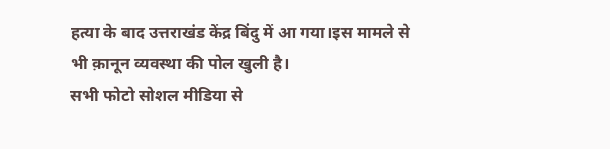हत्या के बाद उत्तराखंड केंद्र बिंदु में आ गया।इस मामले से भी क़ानून व्यवस्था की पोल खुली है।
सभी फोटो सोशल मीडिया से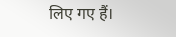लिए गए हैं।